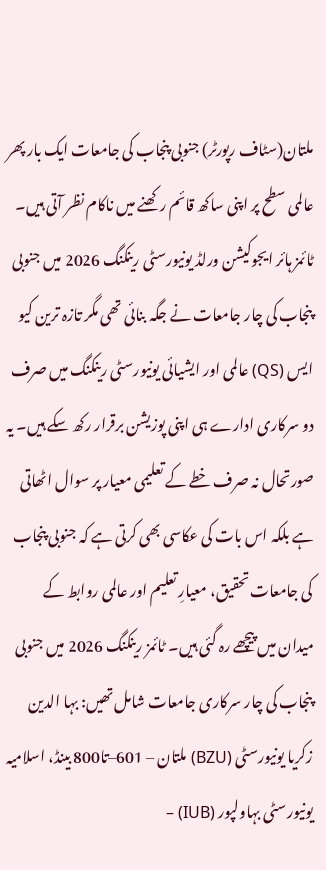ملتان(سٹاف رپورٹر) جنوبی پنجاب کی جامعات ایک بار پھر عالمی سطح پر اپنی ساکھ قائم رکھنے میں ناکام نظر آتی ہیں۔ ٹائمز ہائر ایجوکیشن ورلڈ یونیورسٹی رینکنگ 2026 میں جنوبی پنجاب کی چار جامعات نے جگہ بنائی تھی مگر تازہ ترین کیو ایس (QS) عالمی اور ایشیائی یونیورسٹی رینکنگ میں صرف دو سرکاری ادارے ہی اپنی پوزیشن برقرار رکھ سکے ہیں۔ یہ صورتحال نہ صرف خطے کے تعلیمی معیار پر سوال اٹھاتی ہے بلکہ اس بات کی عکاسی بھی کرتی ہے کہ جنوبی پنجاب کی جامعات تحقیق، معیارِ تعلیم اور عالمی روابط کے میدان میں پیچھے رہ گئی ہیں۔ ٹائمز رینکنگ 2026 میں جنوبی پنجاب کی چار سرکاری جامعات شامل تھیں: بہا الدین زکریا یونیورسٹی (BZU) ملتان – 601–تا800 بینڈ، اسلامیہ یونیورسٹی بہاولپور (IUB) –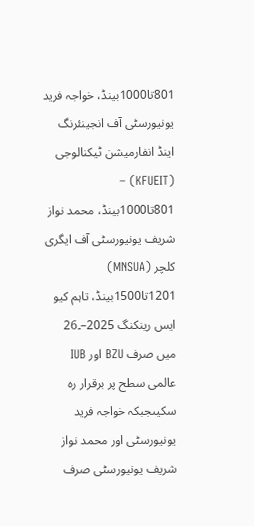801تا1000بینڈ، خواجہ فرید یونیورسٹی آف انجینئرنگ اینڈ انفارمیشن ٹیکنالوجی (KFUEIT) – 801تا1000بینڈ، محمد نواز شریف یونیورسٹی آف ایگری کلچر (MNSUA) 1201تا1500بینڈ، تاہم کیو ایس رینکنگ 2025–۔26 میں صرف BZU اور IUB عالمی سطح پر برقرار رہ سکیںجبکہ خواجہ فرید یونیورسٹی اور محمد نواز شریف یونیورسٹی صرف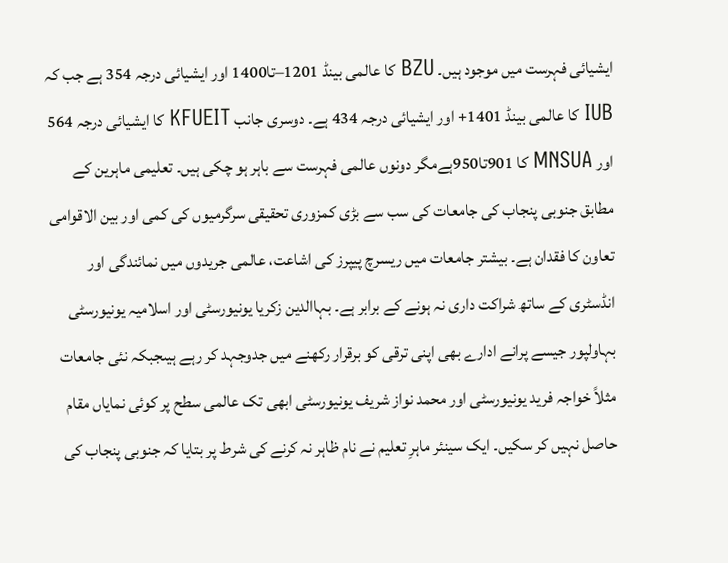ایشیائی فہرست میں موجود ہیں۔ BZU کا عالمی بینڈ 1201–تا1400 اور ایشیائی درجہ 354 ہے جب کہ IUB کا عالمی بینڈ 1401+ اور ایشیائی درجہ 434 ہے۔ دوسری جانب KFUEIT کا ایشیائی درجہ 564 اور MNSUA کا 901تا950ہےمگر دونوں عالمی فہرست سے باہر ہو چکی ہیں۔ تعلیمی ماہرین کے مطابق جنوبی پنجاب کی جامعات کی سب سے بڑی کمزوری تحقیقی سرگرمیوں کی کمی اور بین الاقوامی تعاون کا فقدان ہے۔ بیشتر جامعات میں ریسرچ پیپرز کی اشاعت، عالمی جریدوں میں نمائندگی اور انڈسٹری کے ساتھ شراکت داری نہ ہونے کے برابر ہے۔ بہاالدین زکریا یونیورسٹی اور اسلامیہ یونیورسٹی بہاولپور جیسے پرانے ادارے بھی اپنی ترقی کو برقرار رکھنے میں جدوجہد کر رہے ہیںجبکہ نئی جامعات مثلاً خواجہ فرید یونیورسٹی اور محمد نواز شریف یونیورسٹی ابھی تک عالمی سطح پر کوئی نمایاں مقام حاصل نہیں کر سکیں۔ ایک سینئر ماہرِ تعلیم نے نام ظاہر نہ کرنے کی شرط پر بتایا کہ جنوبی پنجاب کی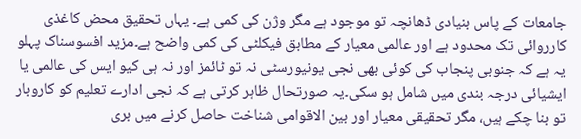جامعات کے پاس بنیادی ڈھانچہ تو موجود ہے مگر وژن کی کمی ہے۔ یہاں تحقیق محض کاغذی کارروائی تک محدود ہے اور عالمی معیار کے مطابق فیکلٹی کی کمی واضح ہے۔مزید افسوسناک پہلو یہ ہے کہ جنوبی پنجاب کی کوئی بھی نجی یونیورسٹی نہ تو ٹائمز اور نہ ہی کیو ایس کی عالمی یا ایشیائی درجہ بندی میں شامل ہو سکی۔یہ صورتحال ظاہر کرتی ہے کہ نجی ادارے تعلیم کو کاروبار تو بنا چکے ہیں، مگر تحقیقی معیار اور بین الاقوامی شناخت حاصل کرنے میں بری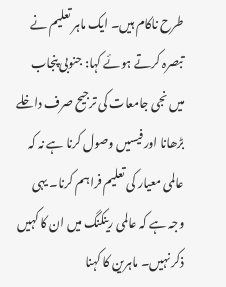طرح ناکام ہیں۔ ایک ماہر تعلیم نے تبصرہ کرتے ہوئے کہا: جنوبی پنجاب میں نجی جامعات کی ترجیح صرف داخلے بڑھانا اور فیسیں وصول کرنا ہے نہ کہ عالمی معیار کی تعلیم فراہم کرنا۔ یہی وجہ ہے کہ عالمی رینکنگ میں ان کا کہیں ذکر نہیں۔ ماہرین کا کہنا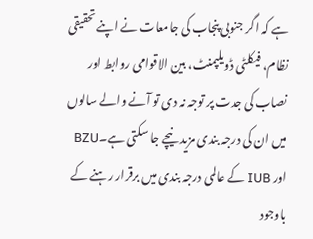ہے کہ اگر جنوبی پنجاب کی جامعات نے اپنے تحقیقی نظام، فیکلٹی ڈویلپمنٹ، بین الاقوامی روابط اور نصاب کی جدت پر توجہ نہ دی تو آنے والے سالوں میں ان کی درجہ بندی مزید نیچے جا سکتی ہے۔BZU اور IUB کے عالمی درجہ بندی میں برقرار رہنے کے باوجود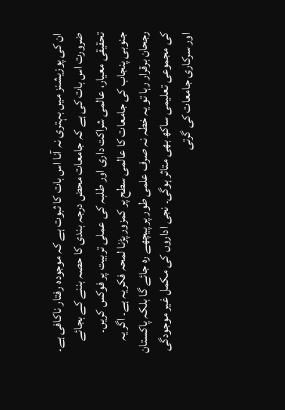ان کی پوزیشنز میں بہتری نہ آنا اس بات کا ثبوت ہے کہ موجودہ رفتار ناکافی ہے۔ ضرورت اس بات کی ہے کہ جامعات محض درجہ بندی کا حصہ بننے کے بجائے تحقیقی معیار، عالمی شراکت داری اور طلبہ کی عملی تربیت پر فوکس کریں۔ جنوبی پنجاب کی جامعات کا عالمی سطح پر کمزور پڑنا لمحہ فکریہ ہے۔ اگر یہ رجحان برقرار رہا تو یہ خطہ نہ صرف علمی طور پر پیچھے رہ جائے گا بلکہ پاکستان کی مجموعی تعلیمی ساکھ بھی متاثر ہوگی۔ نجی اداروں کی مکمل غیر موجودگی اور سرکاری جامعات کی گرتی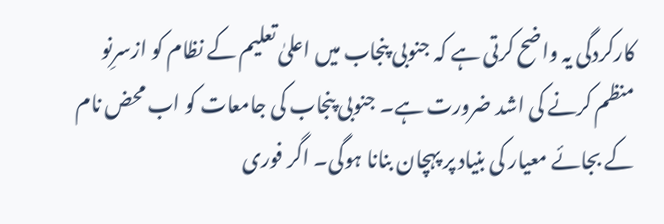کارکردگی یہ واضح کرتی ہے کہ جنوبی پنجاب میں اعلیٰ تعلیم کے نظام کو ازسرِنو منظم کرنے کی اشد ضرورت ہے۔ جنوبی پنجاب کی جامعات کو اب محض نام کے بجائے معیار کی بنیاد پر پہچان بنانا ہوگی۔ اگر فوری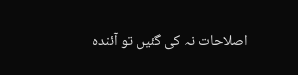اصلاحات نہ کی گئیں تو آئندہ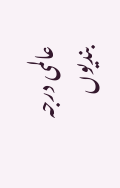عالمی درجہ بندیوں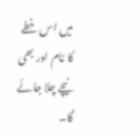میں اس خطے کا نام اور بھی نیچے چلا جائے گا۔